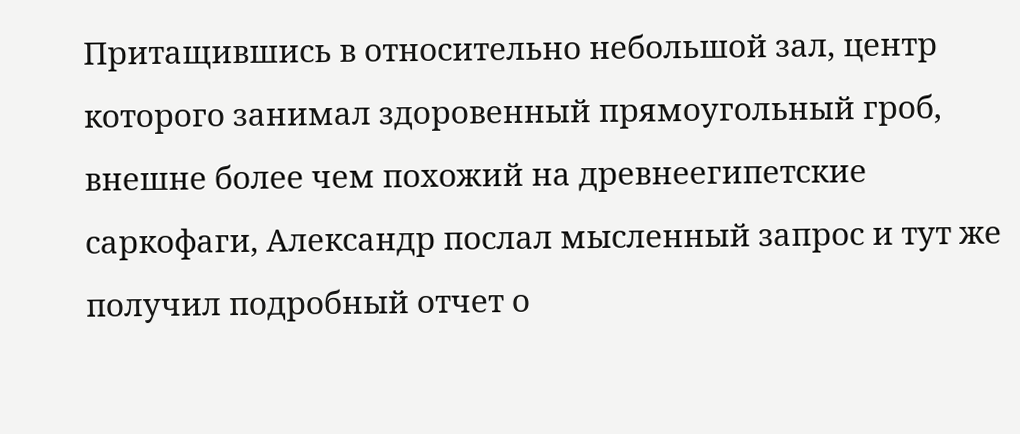Притащившись в относительно небольшой зал, центр которого занимал здоровенный прямоугольный гроб, внешне более чем похожий на древнеегипетские саркофаги, Александр послал мысленный запрос и тут же получил подробный отчет о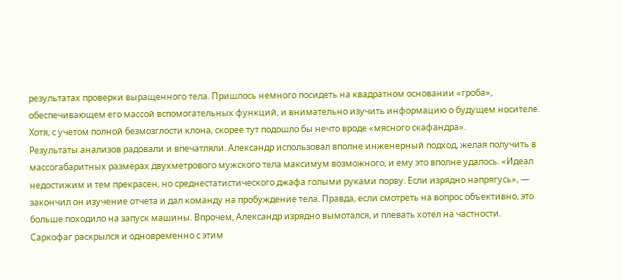результатах проверки выращенного тела. Пришлось немного посидеть на квадратном основании «гроба», обеспечивающем его массой вспомогательных функций, и внимательно изучить информацию о будущем носителе. Хотя, с учетом полной безмозглости клона, скорее тут подошло бы нечто вроде «мясного скафандра».
Результаты анализов радовали и впечатляли. Александр использовал вполне инженерный подход, желая получить в массогабаритных размерах двухметрового мужского тела максимум возможного, и ему это вполне удалось. «Идеал недостижим и тем прекрасен, но среднестатистического джафа голыми руками порву. Если изрядно напрягусь», — закончил он изучение отчета и дал команду на пробуждение тела. Правда, если смотреть на вопрос объективно, это больше походило на запуск машины. Впрочем, Александр изрядно вымотался, и плевать хотел на частности.
Саркофаг раскрылся и одновременно с этим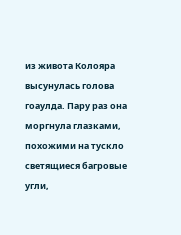из живота Колояра высунулась голова гоаулда. Пару раз она моргнула глазками, похожими на тускло светящиеся багровые угли,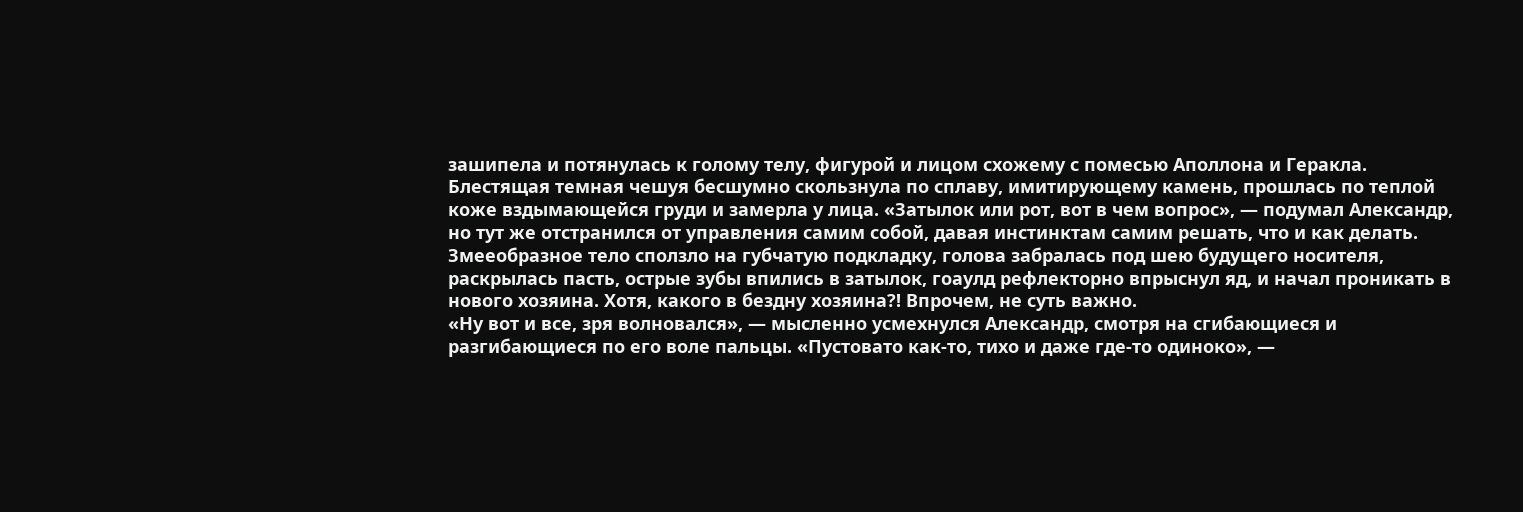зашипела и потянулась к голому телу, фигурой и лицом схожему с помесью Аполлона и Геракла. Блестящая темная чешуя бесшумно скользнула по сплаву, имитирующему камень, прошлась по теплой коже вздымающейся груди и замерла у лица. «Затылок или рот, вот в чем вопрос», — подумал Александр, но тут же отстранился от управления самим собой, давая инстинктам самим решать, что и как делать. Змееобразное тело сползло на губчатую подкладку, голова забралась под шею будущего носителя, раскрылась пасть, острые зубы впились в затылок, гоаулд рефлекторно впрыснул яд, и начал проникать в нового хозяина. Хотя, какого в бездну хозяина?! Впрочем, не суть важно.
«Ну вот и все, зря волновался», — мысленно усмехнулся Александр, смотря на сгибающиеся и разгибающиеся по его воле пальцы. «Пустовато как-то, тихо и даже где-то одиноко», —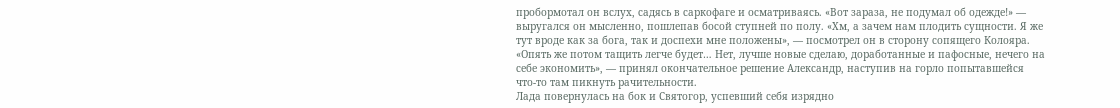пробормотал он вслух, садясь в саркофаге и осматриваясь. «Вот зараза, не подумал об одежде!» — выругался он мысленно, пошлепав босой ступней по полу. «Хм, а зачем нам плодить сущности. Я же тут вроде как за бога, так и доспехи мне положены», — посмотрел он в сторону сопящего Колояра. «Опять же потом тащить легче будет… Нет, лучше новые сделаю, доработанные и пафосные, нечего на себе экономить», — принял окончательное решение Александр, наступив на горло попытавшейся что-то там пикнуть рачительности.
Лада повернулась на бок и Святогор, успевший себя изрядно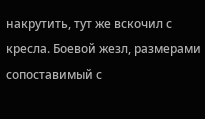накрутить, тут же вскочил с кресла. Боевой жезл, размерами сопоставимый с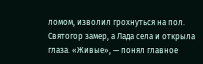ломом, изволил грохнуться на пол. Святогор замер, а Лада села и открыла глаза. «Живые», — понял главное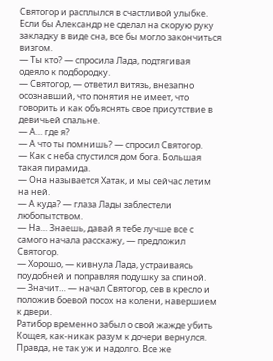Святогор и расплылся в счастливой улыбке. Если бы Александр не сделал на скорую руку закладку в виде сна, все бы могло закончиться визгом.
— Ты кто? — спросила Лада, подтягивая одеяло к подбородку.
— Святогор, — ответил витязь, внезапно осознавший, что понятия не имеет, что говорить и как объяснять свое присутствие в девичьей спальне.
— А… где я?
— А что ты помнишь? — спросил Святогор.
— Как с неба спустился дом бога. Большая такая пирамида.
— Она называется Хатак, и мы сейчас летим на ней.
— А куда? — глаза Лады заблестели любопытством.
— На… Знаешь, давай я тебе лучше все с самого начала расскажу, — предложил Святогор.
— Хорошо, — кивнула Лада, устраиваясь поудобней и поправляя подушку за спиной.
— Значит… — начал Святогор, сев в кресло и положив боевой посох на колени, навершием к двери.
Ратибор временно забыл о свой жажде убить Кощея, как-никак разум к дочери вернулся. Правда, не так уж и надолго. Все же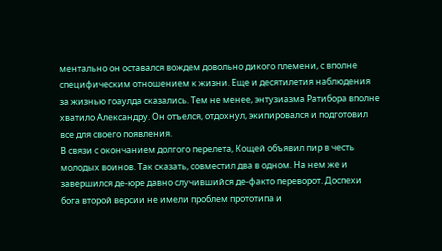ментально он оставался вождем довольно дикого племени, с вполне специфическим отношением к жизни. Еще и десятилетия наблюдения за жизнью гоаулда сказались. Тем не менее, энтузиазма Ратибора вполне хватило Александру. Он отъелся, отдохнул, экипировался и подготовил все для своего появления.
В связи с окончанием долгого перелета, Кощей объявил пир в честь молодых воинов. Так сказать, совместил два в одном. На нем же и завершился де-юре давно случившийся де-факто переворот. Доспехи бога второй версии не имели проблем прототипа и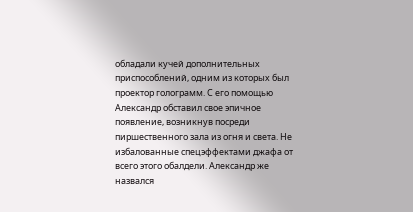обладали кучей дополнительных приспособлений, одним из которых был проектор голограмм. С его помощью Александр обставил свое эпичное появление, возникнув посреди пиршественного зала из огня и света. Не избалованные спецэффектами джафа от всего этого обалдели. Александр же назвался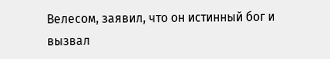Велесом, заявил, что он истинный бог и вызвал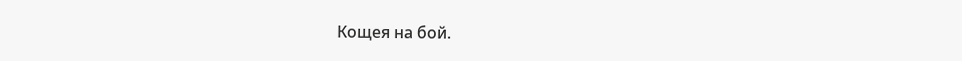Кощея на бой.